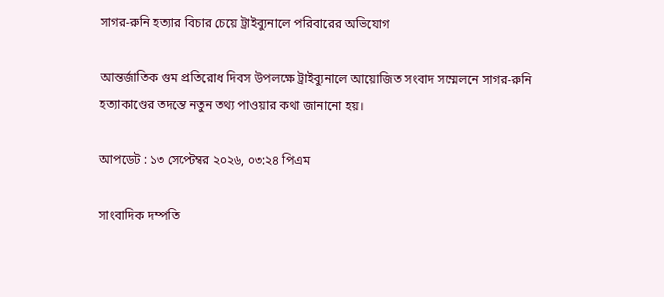সাগর-রুনি হত্যার বিচার চেয়ে ট্রাইব্যুনালে পরিবারের অভিযোগ

আন্তর্জাতিক গুম প্রতিরোধ দিবস উপলক্ষে ট্রাইব্যুনালে আয়োজিত সংবাদ সম্মেলনে সাগর-রুনি হত্যাকাণ্ডের তদন্তে নতুন তথ্য পাওয়ার কথা জানানো হয়।

আপডেট : ১৩ সেপ্টেম্বর ২০২৬, ০৩:২৪ পিএম

সাংবাদিক দম্পতি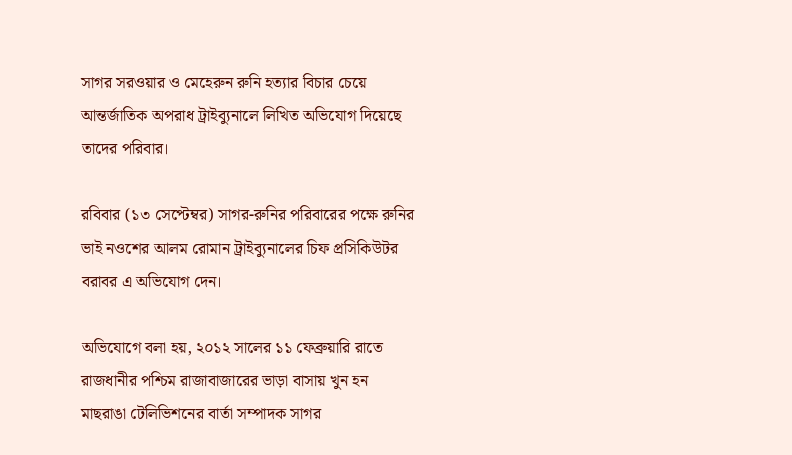সাগর সরওয়ার ও মেহেরুন রুনি হত্যার বিচার চেয়ে আন্তর্জাতিক অপরাধ ট্রাইব্যুনালে লিখিত অভিযোগ দিয়েছে তাদের পরিবার।

রবিবার (১৩ সেপ্টেম্বর) সাগর-রুনির পরিবারের পক্ষে রুনির ভাই নওশের আলম রোমান ট্রাইব্যুনালের চিফ প্রসিকিউটর বরাবর এ অভিযোগ দেন।

অভিযোগে বলা হয়, ২০১২ সালের ১১ ফেব্রুয়ারি রাতে রাজধানীর পশ্চিম রাজাবাজারের ভাড়া বাসায় খুন হন মাছরাঙা টেলিভিশনের বার্তা সম্পাদক সাগর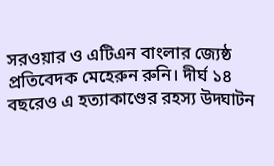সরওয়ার ও এটিএন বাংলার জ্যেষ্ঠ প্রতিবেদক মেহেরুন রুনি। দীর্ঘ ১৪ বছরেও এ হত্যাকাণ্ডের রহস্য উদ্ঘাটন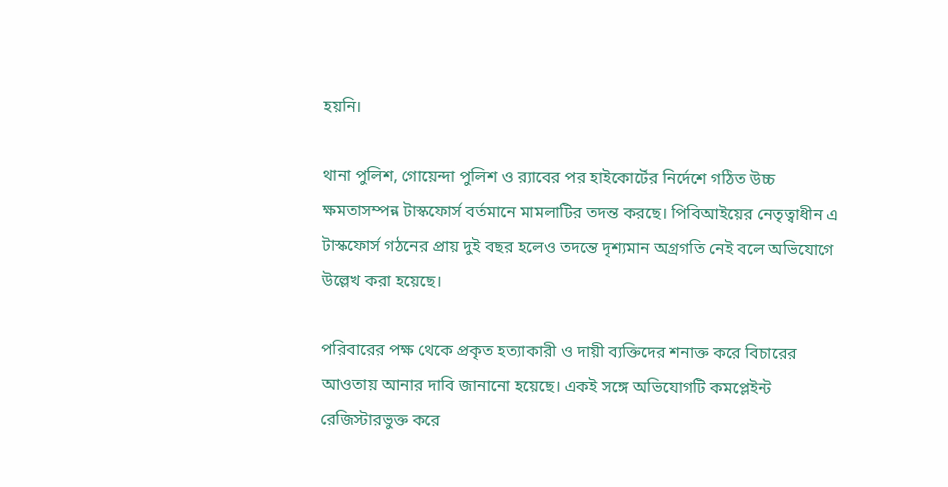হয়নি।

থানা পুলিশ, গোয়েন্দা পুলিশ ও র‍্যাবের পর হাইকোর্টের নির্দেশে গঠিত উচ্চ ক্ষমতাসম্পন্ন টাস্কফোর্স বর্তমানে মামলাটির তদন্ত করছে। পিবিআইয়ের নেতৃত্বাধীন এ টাস্কফোর্স গঠনের প্রায় দুই বছর হলেও তদন্তে দৃশ্যমান অগ্রগতি নেই বলে অভিযোগে উল্লেখ করা হয়েছে।

পরিবারের পক্ষ থেকে প্রকৃত হত্যাকারী ও দায়ী ব্যক্তিদের শনাক্ত করে বিচারের আওতায় আনার দাবি জানানো হয়েছে। একই সঙ্গে অভিযোগটি কমপ্লেইন্ট রেজিস্টারভুক্ত করে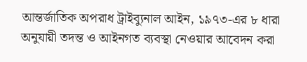আন্তর্জাতিক অপরাধ ট্রাইব্যুনাল আইন, ১৯৭৩-এর ৮ ধারা অনুযায়ী তদন্ত ও আইনগত ব্যবস্থা নেওয়ার আবেদন করা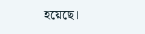হয়েছে।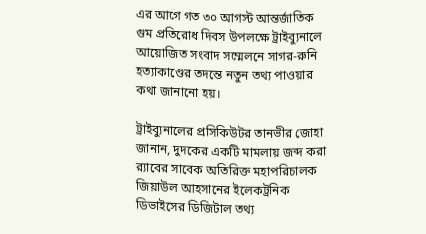এর আগে গত ৩০ আগস্ট আন্তর্জাতিক গুম প্রতিরোধ দিবস উপলক্ষে ট্রাইব্যুনালে আয়োজিত সংবাদ সম্মেলনে সাগর-রুনি হত্যাকাণ্ডের তদন্তে নতুন তথ্য পাওয়ার কথা জানানো হয়।

ট্রাইব্যুনালের প্রসিকিউটর তানভীর জোহা জানান, দুদকের একটি মামলায় জব্দ করা র‍্যাবের সাবেক অতিরিক্ত মহাপরিচালক জিয়াউল আহসানের ইলেকট্রনিক ডিভাইসের ডিজিটাল তথ্য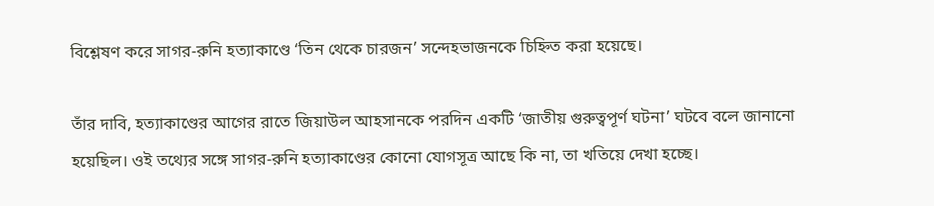বিশ্লেষণ করে সাগর-রুনি হত্যাকাণ্ডে ‘তিন থেকে চারজন’ সন্দেহভাজনকে চিহ্নিত করা হয়েছে।

তাঁর দাবি, হত্যাকাণ্ডের আগের রাতে জিয়াউল আহসানকে পরদিন একটি ‘জাতীয় গুরুত্বপূর্ণ ঘটনা’ ঘটবে বলে জানানো হয়েছিল। ওই তথ্যের সঙ্গে সাগর-রুনি হত্যাকাণ্ডের কোনো যোগসূত্র আছে কি না, তা খতিয়ে দেখা হচ্ছে।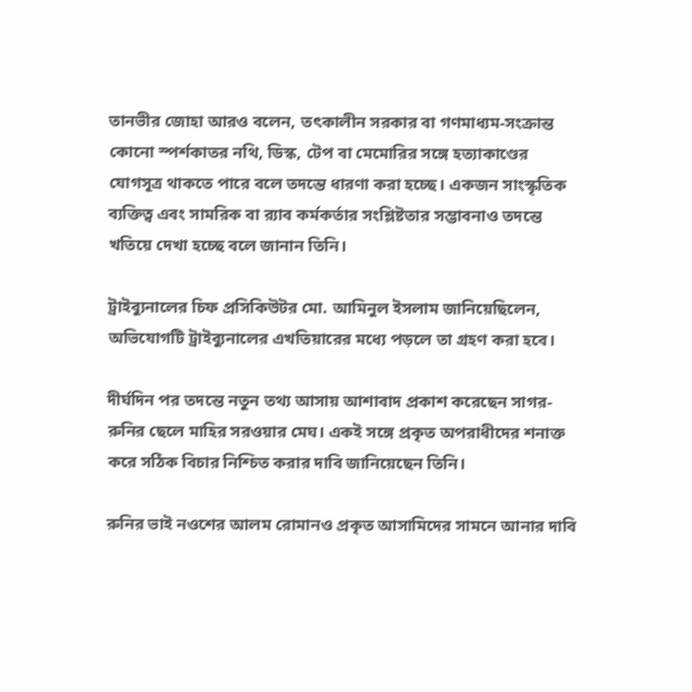তানভীর জোহা আরও বলেন, তৎকালীন সরকার বা গণমাধ্যম-সংক্রান্ত কোনো স্পর্শকাতর নথি, ডিস্ক, টেপ বা মেমোরির সঙ্গে হত্যাকাণ্ডের যোগসূত্র থাকতে পারে বলে তদন্তে ধারণা করা হচ্ছে। একজন সাংস্কৃতিক ব্যক্তিত্ব এবং সামরিক বা র‍্যাব কর্মকর্তার সংশ্লিষ্টতার সম্ভাবনাও তদন্তে খতিয়ে দেখা হচ্ছে বলে জানান তিনি।

ট্রাইব্যুনালের চিফ প্রসিকিউটর মো. আমিনুল ইসলাম জানিয়েছিলেন, অভিযোগটি ট্রাইব্যুনালের এখতিয়ারের মধ্যে পড়লে তা গ্রহণ করা হবে।

দীর্ঘদিন পর তদন্তে নতুন তথ্য আসায় আশাবাদ প্রকাশ করেছেন সাগর-রুনির ছেলে মাহির সরওয়ার মেঘ। একই সঙ্গে প্রকৃত অপরাধীদের শনাক্ত করে সঠিক বিচার নিশ্চিত করার দাবি জানিয়েছেন তিনি।

রুনির ভাই নওশের আলম রোমানও প্রকৃত আসামিদের সামনে আনার দাবি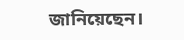জানিয়েছেন।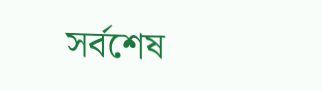সর্বশেষ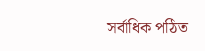সর্বাধিক পঠিত